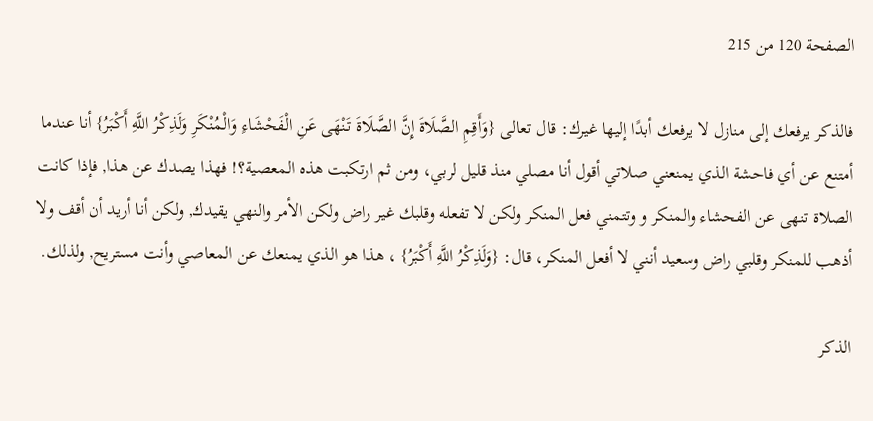الصفحة 120 من 215

فالذكر يرفعك إلى منازل لا يرفعك أبدًا إليها غيرك: قال تعالى {وَأَقِمِ الصَّلَاةَ إِنَّ الصَّلَاةَ تَنْهَى عَنِ الْفَحْشَاءِ وَالْمُنْكَرِ وَلَذِكْرُ اللَّهِ أَكْبَرُ} أنا عندما أمتنع عن أي فاحشة الذي يمنعني صلاتي أقول أنا مصلي منذ قليل لربي، ومن ثم ارتكبت هذه المعصية؟! فهذا يصدك عن هذا, فإذا كانت الصلاة تنهى عن الفحشاء والمنكر و وتتمني فعل المنكر ولكن لا تفعله وقلبك غير راض ولكن الأمر والنهي يقيدك, ولكن أنا أريد أن أقف ولا أذهب للمنكر وقلبي راض وسعيد أنني لا أفعل المنكر، قال: {وَلَذِكْرُ اللَّهِ أَكْبَرُ} ، هذا هو الذي يمنعك عن المعاصي وأنت مستريح, ولذلك.

الذكر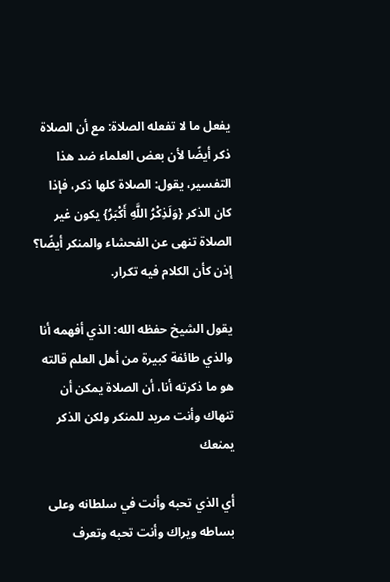يفعل ما لا تفعله الصلاة: مع أن الصلاة ذكر أيضًا لأن بعض العلماء ضد هذا التفسير، يقول: الصلاة كلها ذكر، فإذا كان الذكر {وَلَذِكْرُ اللَّهِ أَكْبَرُ} يكون غير الصلاة تنهى عن الفحشاء والمنكر أيضًا؟ إذن كأن الكلام فيه تكرار.

يقول الشيخ حفظه الله: الذي أفهمه أنا والذي طائفة كبيرة من أهل العلم قالته هو ما ذكرته أنا، أن الصلاة يمكن أن تنهاك وأنت مريد للمنكر ولكن الذكر يمنعك

أي الذي تحبه وأنت في سلطانه وعلى بساطه ويراك وأنت تحبه وتعرف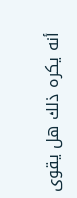أنه يكره ذلك هل يقوى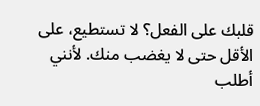قلبك على الفعل؟ لا تستطيع، على الأقل حتى لا يغضب منك. لأنني أطلب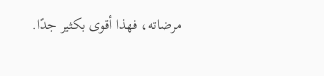مرضاته، فهذا أقوى بكثير جدًا.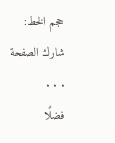حجم الخط:
شارك الصفحة
. . .
فضلًا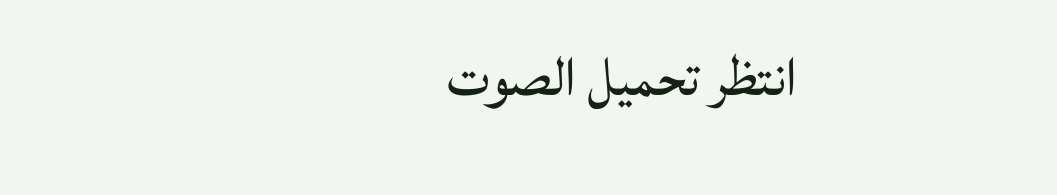انتظر تحميل الصوت